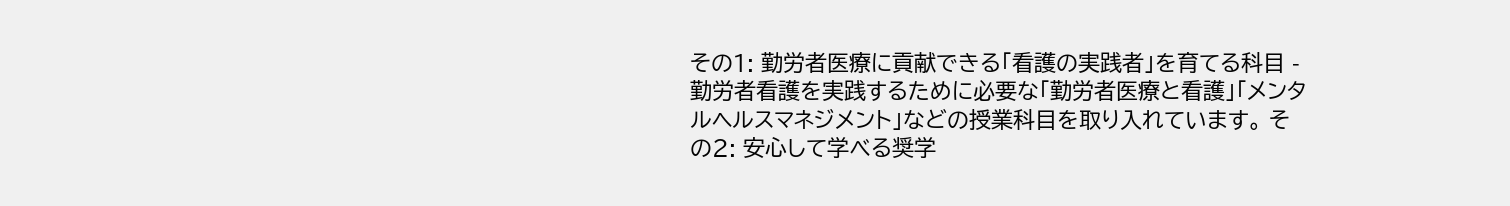その1: 勤労者医療に貢献できる「看護の実践者」を育てる科目 - 勤労者看護を実践するために必要な「勤労者医療と看護」「メンタルヘルスマネジメント」などの授業科目を取り入れています。 その2: 安心して学べる奨学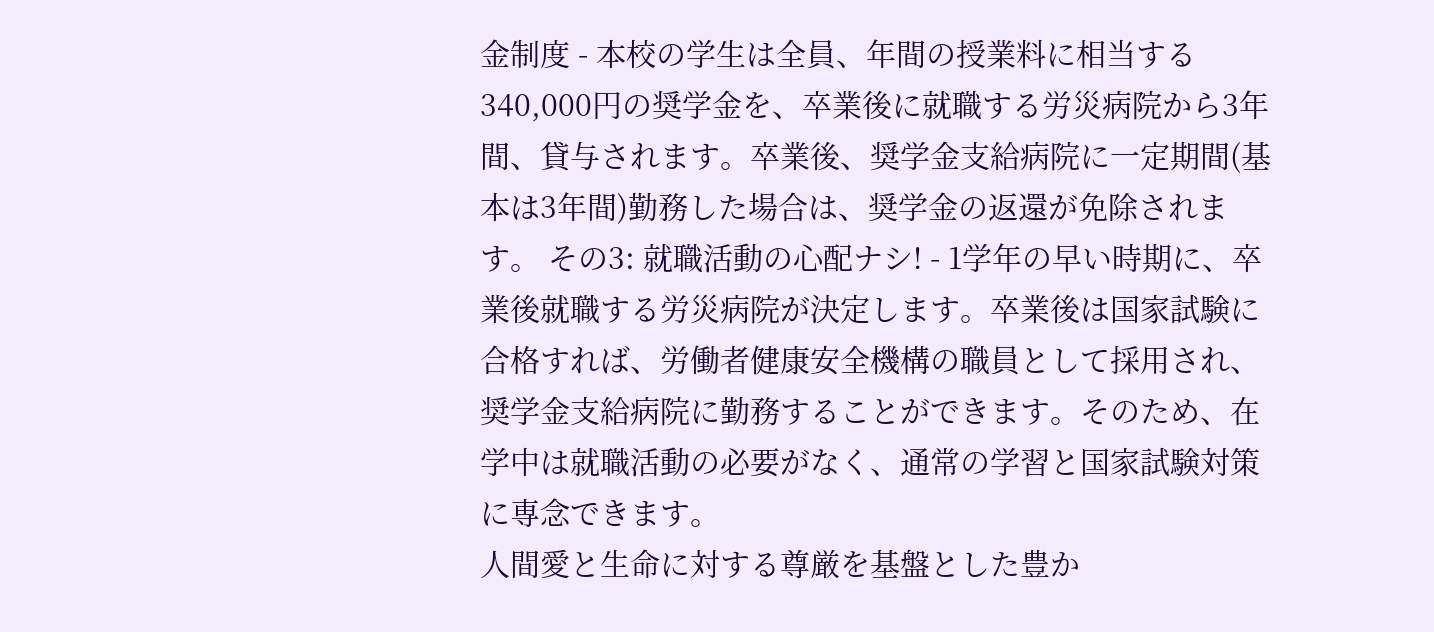金制度 - 本校の学生は全員、年間の授業料に相当する340,000円の奨学金を、卒業後に就職する労災病院から3年間、貸与されます。卒業後、奨学金支給病院に一定期間(基本は3年間)勤務した場合は、奨学金の返還が免除されます。 その3: 就職活動の心配ナシ! - 1学年の早い時期に、卒業後就職する労災病院が決定します。卒業後は国家試験に合格すれば、労働者健康安全機構の職員として採用され、奨学金支給病院に勤務することができます。そのため、在学中は就職活動の必要がなく、通常の学習と国家試験対策に専念できます。
人間愛と生命に対する尊厳を基盤とした豊か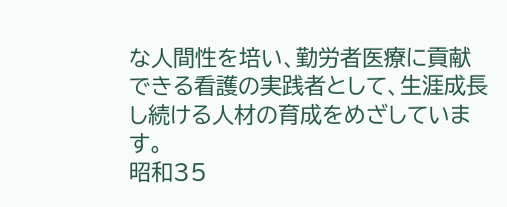な人間性を培い、勤労者医療に貢献できる看護の実践者として、生涯成長し続ける人材の育成をめざしています。
昭和35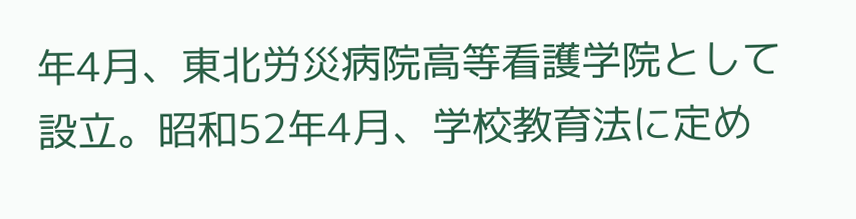年4月、東北労災病院高等看護学院として設立。昭和52年4月、学校教育法に定め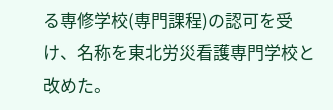る専修学校(専門課程)の認可を受け、名称を東北労災看護専門学校と改めた。